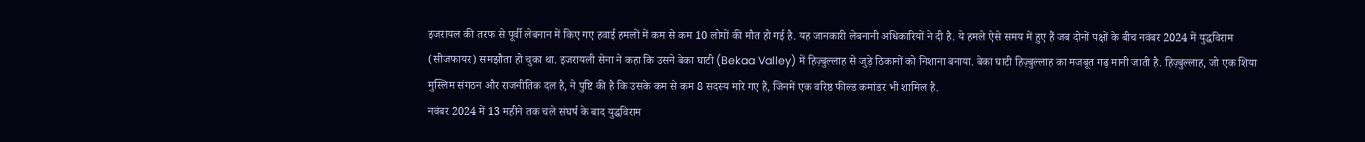इजरायल की तरफ से पूर्वी लेबनान में किए गए हवाई हमलों में कम से कम 10 लोगों की मौत हो गई है. यह जानकारी लेबनानी अधिकारियों ने दी है. ये हमले ऐसे समय में हुए हैं जब दोनों पक्षों के बीच नवंबर 2024 में युद्धविराम (सीजफायर) समझौता हो चुका था. इजरायली सेना ने कहा कि उसने बेका घाटी (Bekaa Valley) में हिज़्बुल्लाह से जुड़े ठिकानों को निशाना बनाया. बेका घाटी हिज़्बुल्लाह का मजबूत गढ़ मानी जाती है. हिज़्बुल्लाह, जो एक शिया मुस्लिम संगठन और राजनीतिक दल है, ने पुष्टि की है कि उसके कम से कम 8 सदस्य मारे गए हैं, जिनमें एक वरिष्ठ फील्ड कमांडर भी शामिल है.
नवंबर 2024 में 13 महीने तक चले संघर्ष के बाद युद्धविराम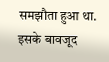समझौता हुआ था. इसके बावजूद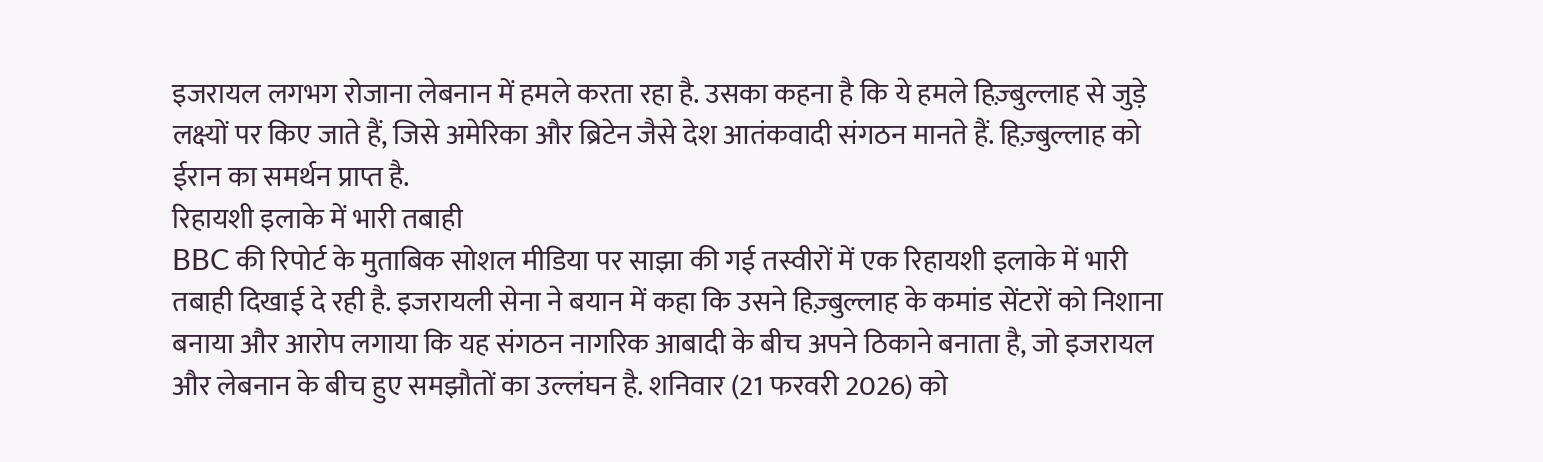इजरायल लगभग रोजाना लेबनान में हमले करता रहा है. उसका कहना है कि ये हमले हिज़्बुल्लाह से जुड़े लक्ष्यों पर किए जाते हैं, जिसे अमेरिका और ब्रिटेन जैसे देश आतंकवादी संगठन मानते हैं. हिज़्बुल्लाह को ईरान का समर्थन प्राप्त है.
रिहायशी इलाके में भारी तबाही
BBC की रिपोर्ट के मुताबिक सोशल मीडिया पर साझा की गई तस्वीरों में एक रिहायशी इलाके में भारी तबाही दिखाई दे रही है. इजरायली सेना ने बयान में कहा कि उसने हिज़्बुल्लाह के कमांड सेंटरों को निशाना बनाया और आरोप लगाया कि यह संगठन नागरिक आबादी के बीच अपने ठिकाने बनाता है, जो इजरायल और लेबनान के बीच हुए समझौतों का उल्लंघन है. शनिवार (21 फरवरी 2026) को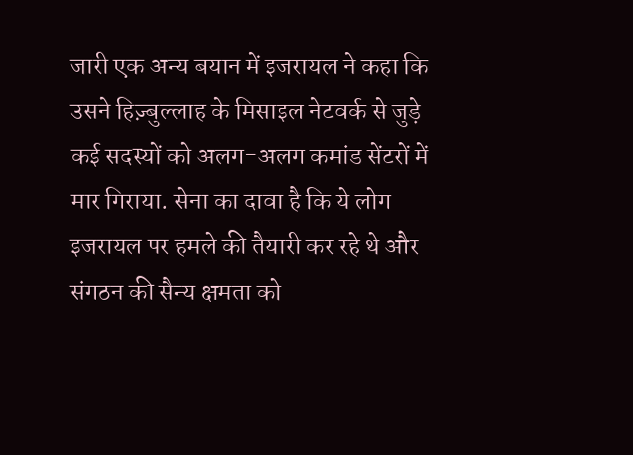जारी एक अन्य बयान में इजरायल ने कहा कि उसने हिज़्बुल्लाह के मिसाइल नेटवर्क से जुड़े कई सदस्यों को अलग-अलग कमांड सेंटरों में मार गिराया. सेना का दावा है कि ये लोग इजरायल पर हमले की तैयारी कर रहे थे और संगठन की सैन्य क्षमता को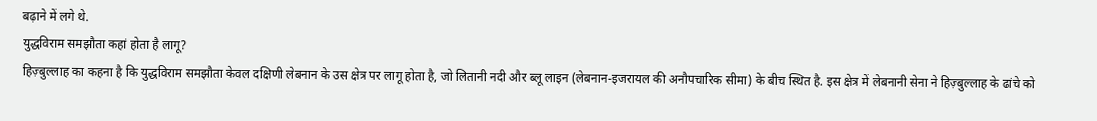बढ़ाने में लगे थे.
युद्धविराम समझौता कहां होता है लागू?
हिज़्बुल्लाह का कहना है कि युद्धविराम समझौता केवल दक्षिणी लेबनान के उस क्षेत्र पर लागू होता है, जो लितानी नदी और ब्लू लाइन (लेबनान-इजरायल की अनौपचारिक सीमा) के बीच स्थित है. इस क्षेत्र में लेबनानी सेना ने हिज़्बुल्लाह के ढांचे को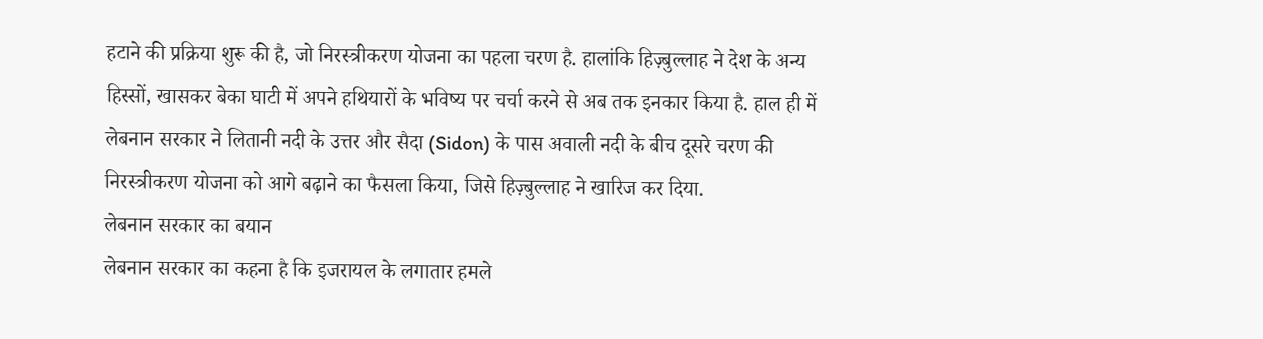हटाने की प्रक्रिया शुरू की है, जो निरस्त्रीकरण योजना का पहला चरण है. हालांकि हिज़्बुल्लाह ने देश के अन्य हिस्सों, खासकर बेका घाटी में अपने हथियारों के भविष्य पर चर्चा करने से अब तक इनकार किया है. हाल ही में लेबनान सरकार ने लितानी नदी के उत्तर और सैदा (Sidon) के पास अवाली नदी के बीच दूसरे चरण की निरस्त्रीकरण योजना को आगे बढ़ाने का फैसला किया, जिसे हिज़्बुल्लाह ने खारिज कर दिया.
लेबनान सरकार का बयान
लेबनान सरकार का कहना है कि इजरायल के लगातार हमले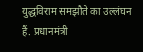युद्धविराम समझौते का उल्लंघन हैं. प्रधानमंत्री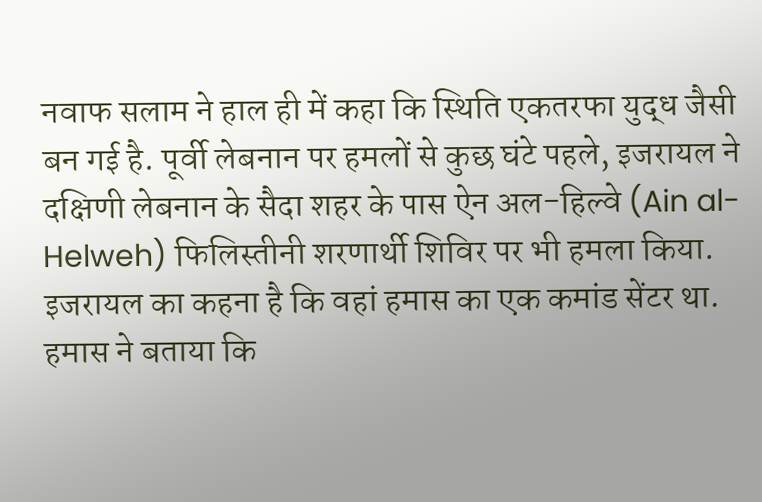नवाफ सलाम ने हाल ही में कहा कि स्थिति एकतरफा युद्ध जैसी बन गई है. पूर्वी लेबनान पर हमलों से कुछ घंटे पहले, इजरायल ने दक्षिणी लेबनान के सैदा शहर के पास ऐन अल-हिल्वे (Ain al-Helweh) फिलिस्तीनी शरणार्थी शिविर पर भी हमला किया. इजरायल का कहना है कि वहां हमास का एक कमांड सेंटर था. हमास ने बताया कि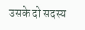उसके दो सदस्य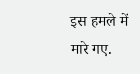इस हमले में मारे गए.